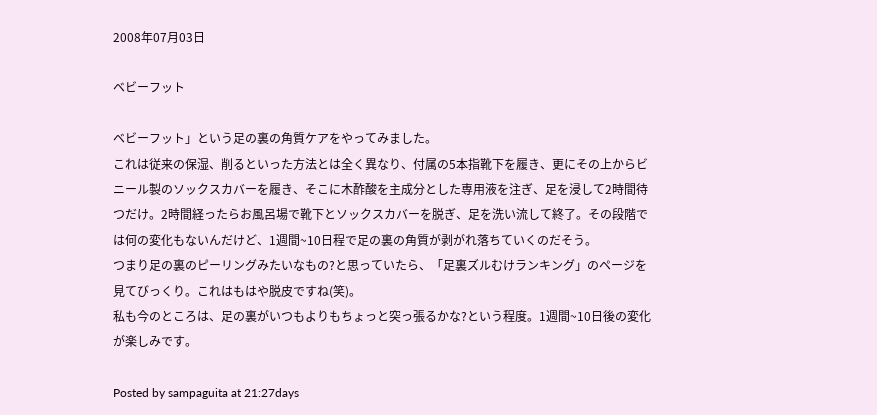2008年07月03日

ベビーフット

ベビーフット」という足の裏の角質ケアをやってみました。
これは従来の保湿、削るといった方法とは全く異なり、付属の5本指靴下を履き、更にその上からビニール製のソックスカバーを履き、そこに木酢酸を主成分とした専用液を注ぎ、足を浸して2時間待つだけ。2時間経ったらお風呂場で靴下とソックスカバーを脱ぎ、足を洗い流して終了。その段階では何の変化もないんだけど、1週間~10日程で足の裏の角質が剥がれ落ちていくのだそう。
つまり足の裏のピーリングみたいなもの?と思っていたら、「足裏ズルむけランキング」のページを見てびっくり。これはもはや脱皮ですね(笑)。
私も今のところは、足の裏がいつもよりもちょっと突っ張るかな?という程度。1週間~10日後の変化が楽しみです。

Posted by sampaguita at 21:27days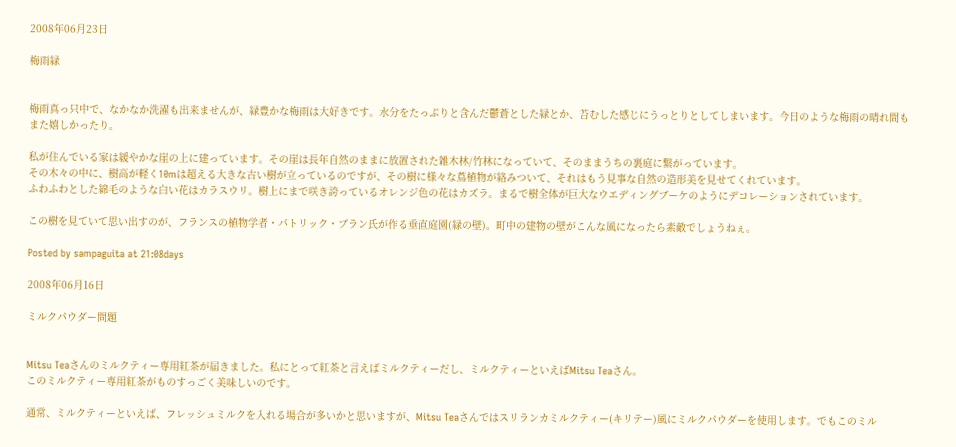2008年06月23日

梅雨緑


梅雨真っ只中で、なかなか洗濯も出来ませんが、緑豊かな梅雨は大好きです。水分をたっぷりと含んだ鬱蒼とした緑とか、苔むした感じにうっとりとしてしまいます。今日のような梅雨の晴れ間もまた嬉しかったり。

私が住んでいる家は緩やかな崖の上に建っています。その崖は長年自然のままに放置された雑木林/竹林になっていて、そのままうちの裏庭に繋がっています。
その木々の中に、樹高が軽く10mは超える大きな古い樹が立っているのですが、その樹に様々な蔦植物が絡みついて、それはもう見事な自然の造形美を見せてくれています。
ふわふわとした綿毛のような白い花はカラスウリ。樹上にまで咲き誇っているオレンジ色の花はカズラ。まるで樹全体が巨大なウエディングブーケのようにデコレーションされています。

この樹を見ていて思い出すのが、フランスの植物学者・パトリック・ブラン氏が作る垂直庭園(緑の壁)。町中の建物の壁がこんな風になったら素敵でしょうねぇ。

Posted by sampaguita at 21:08days

2008年06月16日

ミルクパウダー問題


Mitsu Teaさんのミルクティー専用紅茶が届きました。私にとって紅茶と言えばミルクティーだし、ミルクティーといえばMitsu Teaさん。
このミルクティー専用紅茶がものすっごく美味しいのです。

通常、ミルクティーといえば、フレッシュミルクを入れる場合が多いかと思いますが、Mitsu Teaさんではスリランカミルクティー(キリテー)風にミルクパウダーを使用します。でもこのミル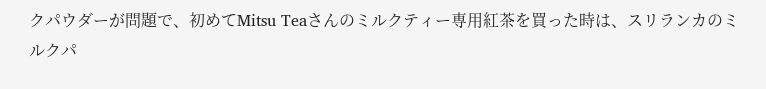クパウダーが問題で、初めてMitsu Teaさんのミルクティー専用紅茶を買った時は、スリランカのミルクパ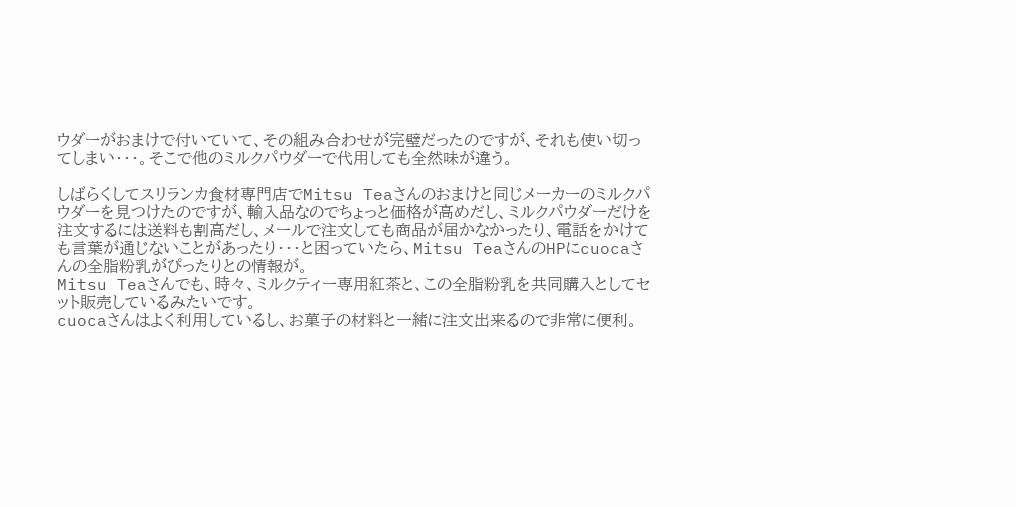ウダーがおまけで付いていて、その組み合わせが完璧だったのですが、それも使い切ってしまい・・・。そこで他のミルクパウダーで代用しても全然味が違う。

しばらくしてスリランカ食材専門店でMitsu Teaさんのおまけと同じメーカーのミルクパウダーを見つけたのですが、輸入品なのでちょっと価格が高めだし、ミルクパウダーだけを注文するには送料も割高だし、メールで注文しても商品が届かなかったり、電話をかけても言葉が通じないことがあったり・・・と困っていたら、Mitsu TeaさんのHPにcuocaさんの全脂粉乳がぴったりとの情報が。
Mitsu Teaさんでも、時々、ミルクティー専用紅茶と、この全脂粉乳を共同購入としてセット販売しているみたいです。
cuocaさんはよく利用しているし、お菓子の材料と一緒に注文出来るので非常に便利。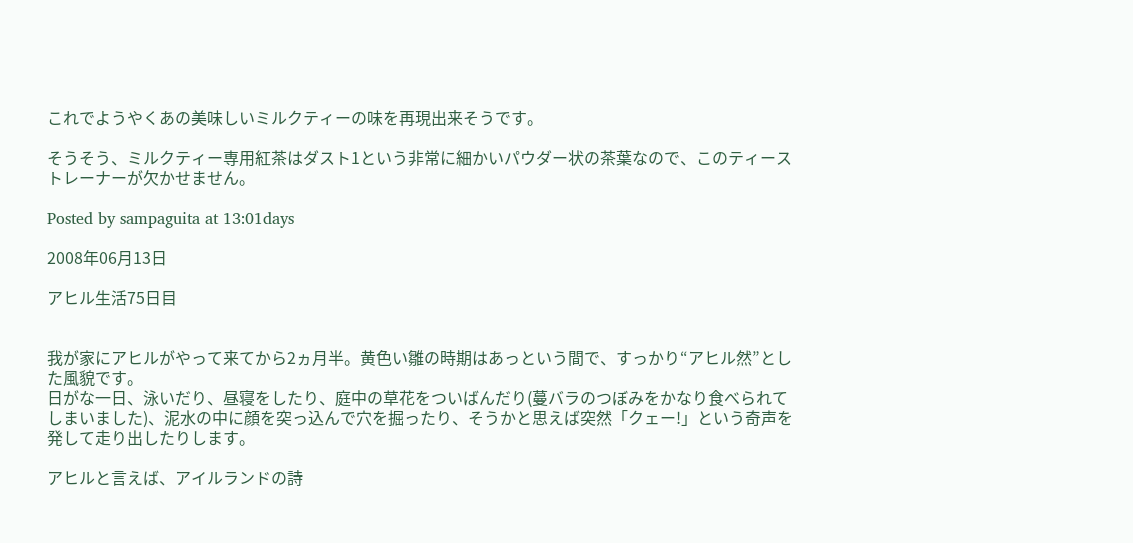これでようやくあの美味しいミルクティーの味を再現出来そうです。

そうそう、ミルクティー専用紅茶はダスト1という非常に細かいパウダー状の茶葉なので、このティーストレーナーが欠かせません。

Posted by sampaguita at 13:01days

2008年06月13日

アヒル生活75日目


我が家にアヒルがやって来てから2ヵ月半。黄色い雛の時期はあっという間で、すっかり“アヒル然”とした風貌です。
日がな一日、泳いだり、昼寝をしたり、庭中の草花をついばんだり(蔓バラのつぼみをかなり食べられてしまいました)、泥水の中に顔を突っ込んで穴を掘ったり、そうかと思えば突然「クェー!」という奇声を発して走り出したりします。

アヒルと言えば、アイルランドの詩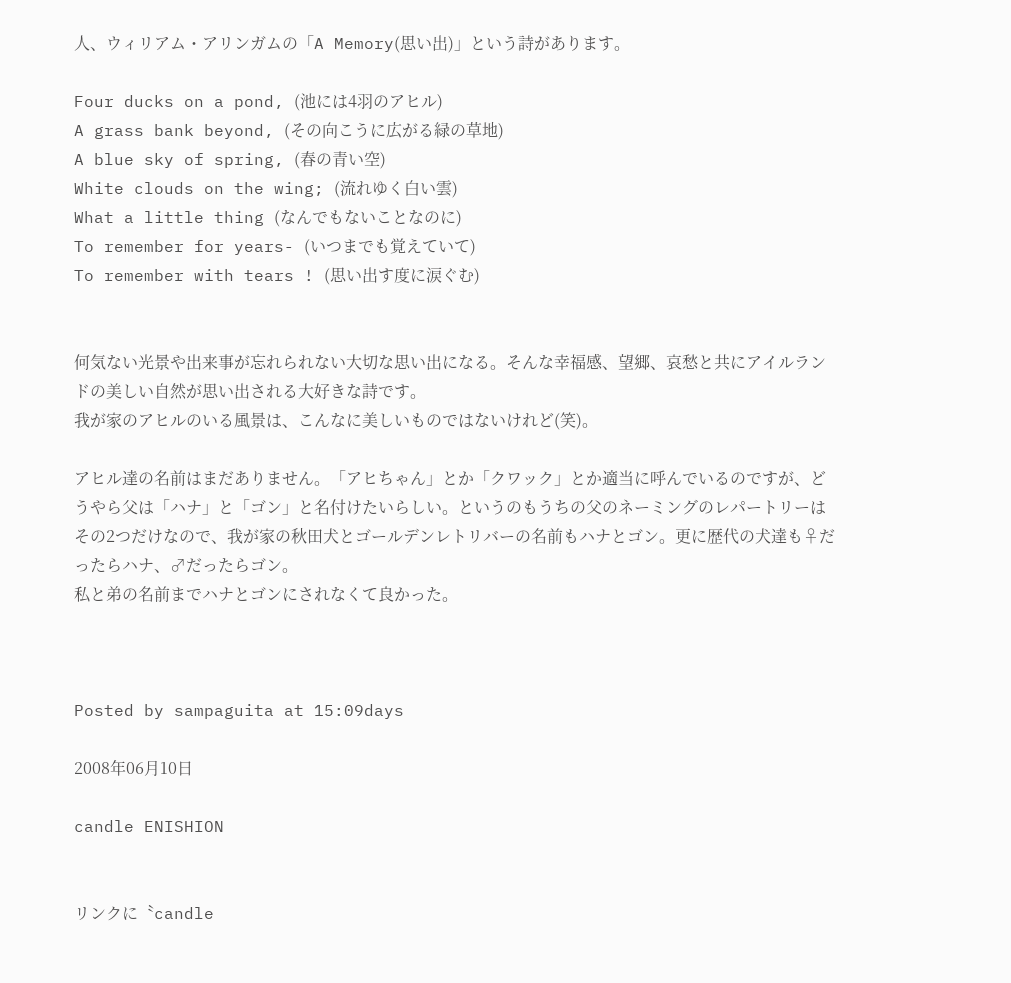人、ウィリアム・アリンガムの「A Memory(思い出)」という詩があります。

Four ducks on a pond, (池には4羽のアヒル)
A grass bank beyond, (その向こうに広がる緑の草地)
A blue sky of spring, (春の青い空)
White clouds on the wing; (流れゆく白い雲)
What a little thing (なんでもないことなのに)
To remember for years- (いつまでも覚えていて)
To remember with tears ! (思い出す度に涙ぐむ)


何気ない光景や出来事が忘れられない大切な思い出になる。そんな幸福感、望郷、哀愁と共にアイルランドの美しい自然が思い出される大好きな詩です。
我が家のアヒルのいる風景は、こんなに美しいものではないけれど(笑)。

アヒル達の名前はまだありません。「アヒちゃん」とか「クワック」とか適当に呼んでいるのですが、どうやら父は「ハナ」と「ゴン」と名付けたいらしい。というのもうちの父のネーミングのレパートリーはその2つだけなので、我が家の秋田犬とゴールデンレトリバーの名前もハナとゴン。更に歴代の犬達も♀だったらハナ、♂だったらゴン。
私と弟の名前までハナとゴンにされなくて良かった。



Posted by sampaguita at 15:09days

2008年06月10日

candle ENISHION


リンクに〝candle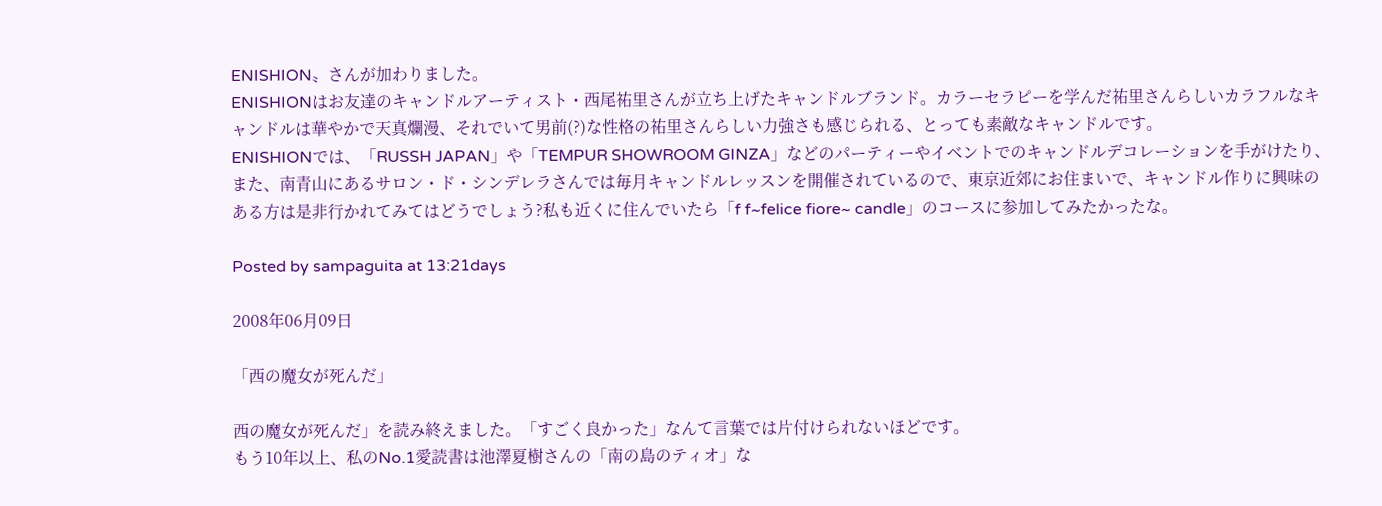ENISHION〟さんが加わりました。
ENISHIONはお友達のキャンドルアーティスト・西尾祐里さんが立ち上げたキャンドルブランド。カラーセラピーを学んだ祐里さんらしいカラフルなキャンドルは華やかで天真爛漫、それでいて男前(?)な性格の祐里さんらしい力強さも感じられる、とっても素敵なキャンドルです。
ENISHIONでは、「RUSSH JAPAN」や「TEMPUR SHOWROOM GINZA」などのパーティーやイベントでのキャンドルデコレーションを手がけたり、また、南青山にあるサロン・ド・シンデレラさんでは毎月キャンドルレッスンを開催されているので、東京近郊にお住まいで、キャンドル作りに興味のある方は是非行かれてみてはどうでしょう?私も近くに住んでいたら「f f~felice fiore~ candle」のコースに参加してみたかったな。

Posted by sampaguita at 13:21days

2008年06月09日

「西の魔女が死んだ」

西の魔女が死んだ」を読み終えました。「すごく良かった」なんて言葉では片付けられないほどです。
もう10年以上、私のNo.1愛読書は池澤夏樹さんの「南の島のティオ」な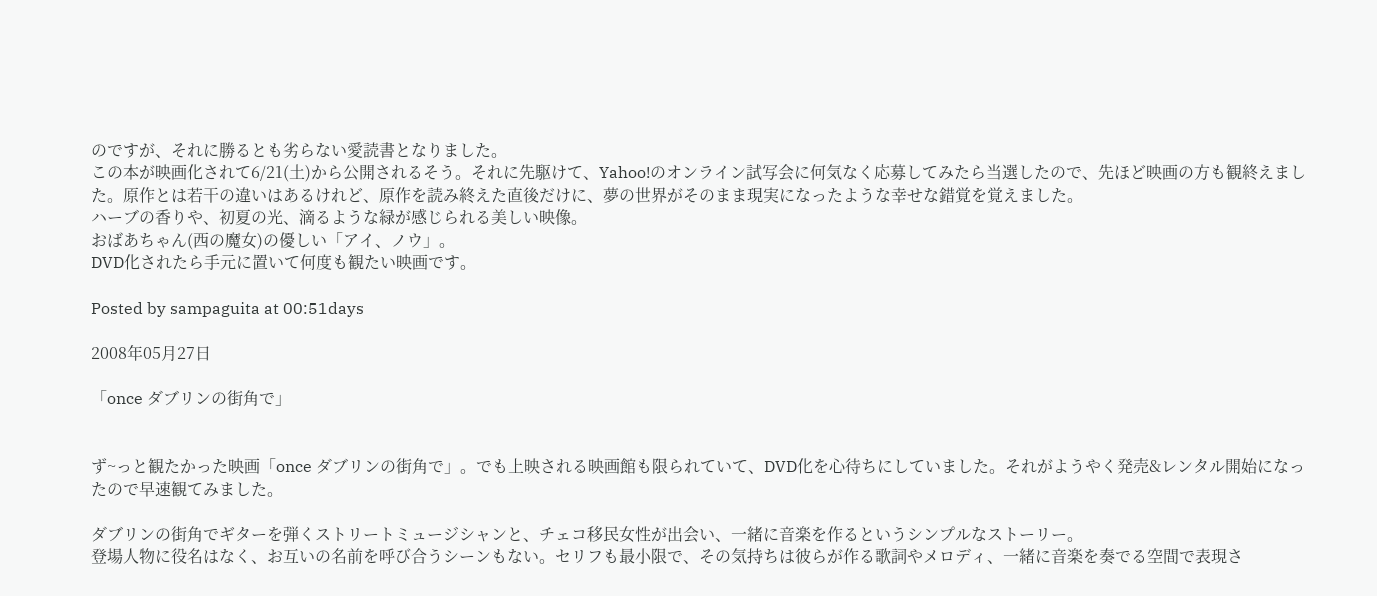のですが、それに勝るとも劣らない愛読書となりました。
この本が映画化されて6/21(土)から公開されるそう。それに先駆けて、Yahoo!のオンライン試写会に何気なく応募してみたら当選したので、先ほど映画の方も観終えました。原作とは若干の違いはあるけれど、原作を読み終えた直後だけに、夢の世界がそのまま現実になったような幸せな錯覚を覚えました。
ハーブの香りや、初夏の光、滴るような緑が感じられる美しい映像。
おばあちゃん(西の魔女)の優しい「アイ、ノウ」。
DVD化されたら手元に置いて何度も観たい映画です。

Posted by sampaguita at 00:51days

2008年05月27日

「once ダブリンの街角で」


ず~っと観たかった映画「once ダブリンの街角で」。でも上映される映画館も限られていて、DVD化を心待ちにしていました。それがようやく発売&レンタル開始になったので早速観てみました。

ダブリンの街角でギターを弾くストリートミュージシャンと、チェコ移民女性が出会い、一緒に音楽を作るというシンプルなストーリー。
登場人物に役名はなく、お互いの名前を呼び合うシーンもない。セリフも最小限で、その気持ちは彼らが作る歌詞やメロディ、一緒に音楽を奏でる空間で表現さ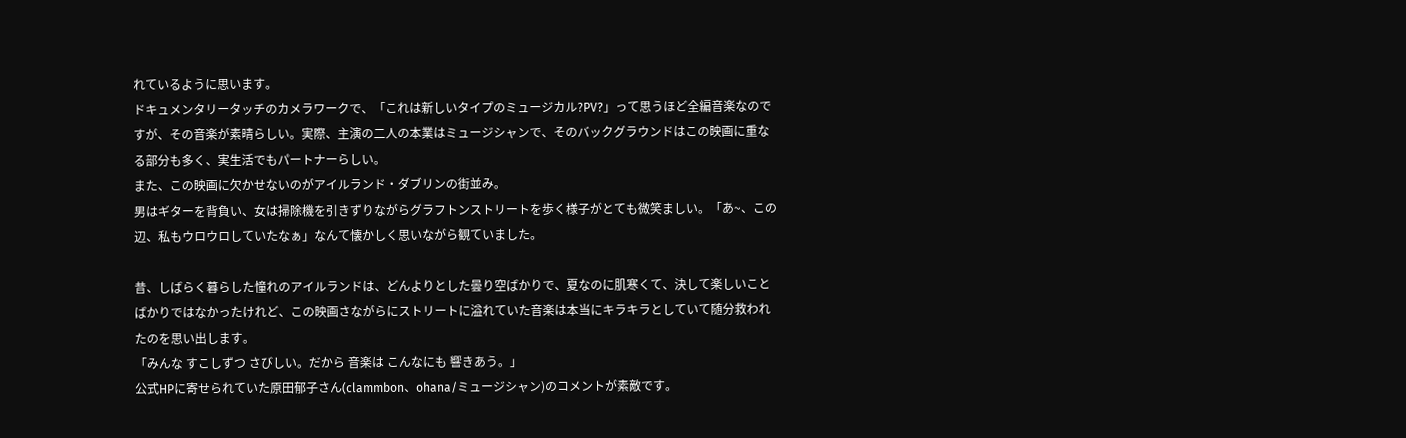れているように思います。
ドキュメンタリータッチのカメラワークで、「これは新しいタイプのミュージカル?PV?」って思うほど全編音楽なのですが、その音楽が素晴らしい。実際、主演の二人の本業はミュージシャンで、そのバックグラウンドはこの映画に重なる部分も多く、実生活でもパートナーらしい。
また、この映画に欠かせないのがアイルランド・ダブリンの街並み。
男はギターを背負い、女は掃除機を引きずりながらグラフトンストリートを歩く様子がとても微笑ましい。「あ~、この辺、私もウロウロしていたなぁ」なんて懐かしく思いながら観ていました。

昔、しばらく暮らした憧れのアイルランドは、どんよりとした曇り空ばかりで、夏なのに肌寒くて、決して楽しいことばかりではなかったけれど、この映画さながらにストリートに溢れていた音楽は本当にキラキラとしていて随分救われたのを思い出します。
「みんな すこしずつ さびしい。だから 音楽は こんなにも 響きあう。」
公式HPに寄せられていた原田郁子さん(clammbon、ohana/ミュージシャン)のコメントが素敵です。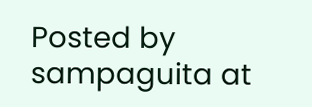Posted by sampaguita at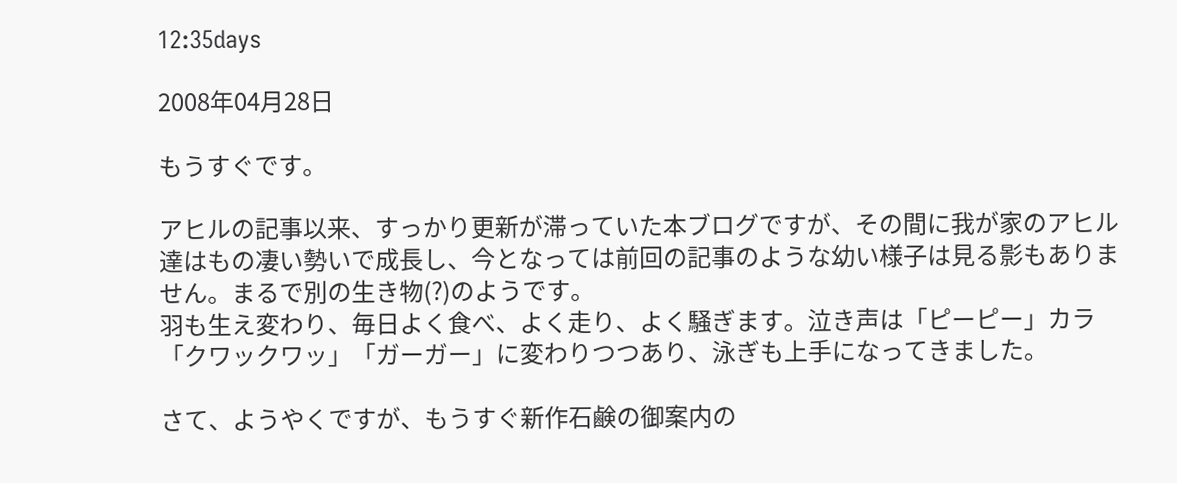12:35days

2008年04月28日

もうすぐです。

アヒルの記事以来、すっかり更新が滞っていた本ブログですが、その間に我が家のアヒル達はもの凄い勢いで成長し、今となっては前回の記事のような幼い様子は見る影もありません。まるで別の生き物(?)のようです。
羽も生え変わり、毎日よく食べ、よく走り、よく騒ぎます。泣き声は「ピーピー」カラ「クワックワッ」「ガーガー」に変わりつつあり、泳ぎも上手になってきました。

さて、ようやくですが、もうすぐ新作石鹸の御案内の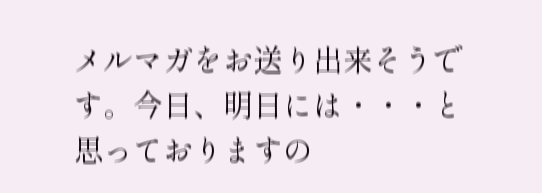メルマガをお送り出来そうです。今日、明日には・・・と思っておりますの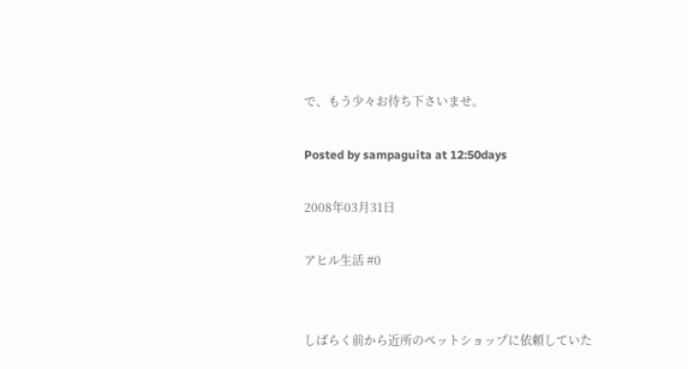で、もう少々お待ち下さいませ。

Posted by sampaguita at 12:50days

2008年03月31日

アヒル生活 #0


しばらく前から近所のペットショップに依頼していた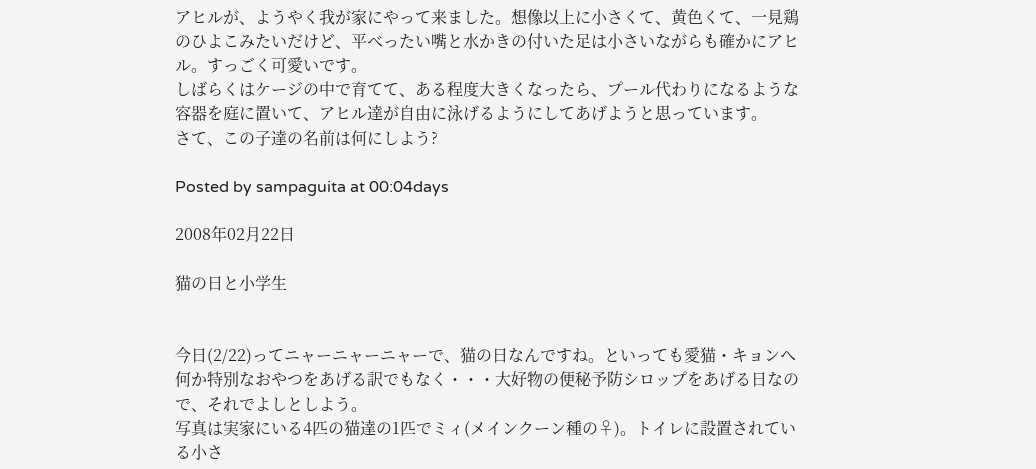アヒルが、ようやく我が家にやって来ました。想像以上に小さくて、黄色くて、一見鶏のひよこみたいだけど、平べったい嘴と水かきの付いた足は小さいながらも確かにアヒル。すっごく可愛いです。
しばらくはケージの中で育てて、ある程度大きくなったら、プール代わりになるような容器を庭に置いて、アヒル達が自由に泳げるようにしてあげようと思っています。
さて、この子達の名前は何にしよう?

Posted by sampaguita at 00:04days

2008年02月22日

猫の日と小学生


今日(2/22)ってニャーニャーニャーで、猫の日なんですね。といっても愛猫・キョンへ何か特別なおやつをあげる訳でもなく・・・大好物の便秘予防シロップをあげる日なので、それでよしとしよう。
写真は実家にいる4匹の猫達の1匹でミィ(メインクーン種の♀)。トイレに設置されている小さ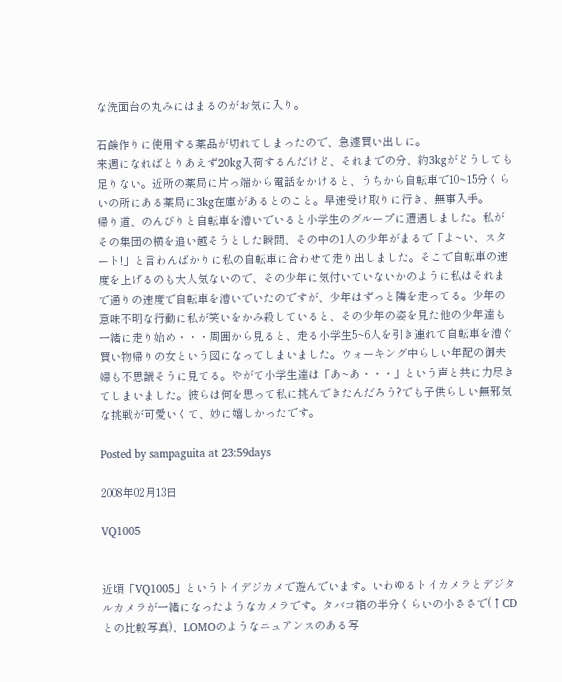な洗面台の丸みにはまるのがお気に入り。

石鹸作りに使用する薬品が切れてしまったので、急遽買い出しに。
来週になればとりあえず20kg入荷するんだけど、それまでの分、約3kgがどうしても足りない。近所の薬局に片っ端から電話をかけると、うちから自転車で10~15分くらいの所にある薬局に3kg在庫があるとのこと。早速受け取りに行き、無事入手。
帰り道、のんびりと自転車を漕いでいると小学生のグループに遭遇しました。私がその集団の横を追い越そうとした瞬間、その中の1人の少年がまるで「よ~い、スタート!」と言わんばかりに私の自転車に合わせて走り出しました。そこで自転車の速度を上げるのも大人気ないので、その少年に気付いていないかのように私はそれまで通りの速度で自転車を漕いでいたのですが、少年はずっと隣を走ってる。少年の意味不明な行動に私が笑いをかみ殺していると、その少年の姿を見た他の少年達も一緒に走り始め・・・周囲から見ると、走る小学生5~6人を引き連れて自転車を漕ぐ買い物帰りの女という図になってしまいました。ウォーキング中らしい年配の御夫婦も不思議そうに見てる。やがて小学生達は「あ~あ・・・」という声と共に力尽きてしまいました。彼らは何を思って私に挑んできたんだろう?でも子供らしい無邪気な挑戦が可愛いくて、妙に嬉しかったです。

Posted by sampaguita at 23:59days

2008年02月13日

VQ1005


近頃「VQ1005」というトイデジカメで遊んでいます。いわゆるトイカメラとデジタルカメラが一緒になったようなカメラです。タバコ箱の半分くらいの小ささで(↑CDとの比較写真)、LOMOのようなニュアンスのある写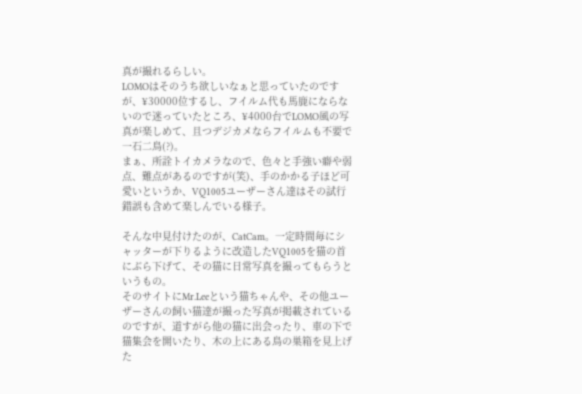真が撮れるらしい。
LOMOはそのうち欲しいなぁと思っていたのですが、¥30000位するし、フイルム代も馬鹿にならないので迷っていたところ、¥4000台でLOMO風の写真が楽しめて、且つデジカメならフイルムも不要で一石二鳥(?)。
まぁ、所詮トイカメラなので、色々と手強い癖や弱点、難点があるのですが(笑)、手のかかる子ほど可愛いというか、VQ1005ユーザーさん達はその試行錯誤も含めて楽しんでいる様子。

そんな中見付けたのが、CatCam。一定時間毎にシャッターが下りるように改造したVQ1005を猫の首にぶら下げて、その猫に日常写真を撮ってもらうというもの。
そのサイトにMr.Leeという猫ちゃんや、その他ユーザーさんの飼い猫達が撮った写真が掲載されているのですが、道すがら他の猫に出会ったり、車の下で猫集会を開いたり、木の上にある鳥の巣箱を見上げた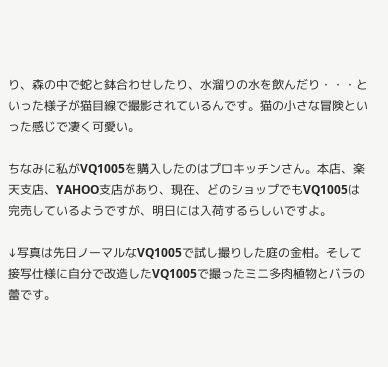り、森の中で蛇と鉢合わせしたり、水溜りの水を飲んだり・・・といった様子が猫目線で撮影されているんです。猫の小さな冒険といった感じで凄く可愛い。

ちなみに私がVQ1005を購入したのはプロキッチンさん。本店、楽天支店、YAHOO支店があり、現在、どのショップでもVQ1005は完売しているようですが、明日には入荷するらしいですよ。

↓写真は先日ノーマルなVQ1005で試し撮りした庭の金柑。そして接写仕様に自分で改造したVQ1005で撮ったミニ多肉植物とバラの蕾です。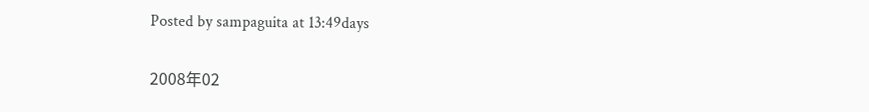Posted by sampaguita at 13:49days

2008年02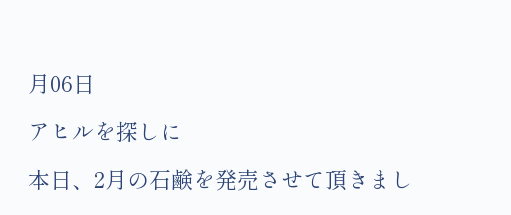月06日

アヒルを探しに

本日、2月の石鹸を発売させて頂きまし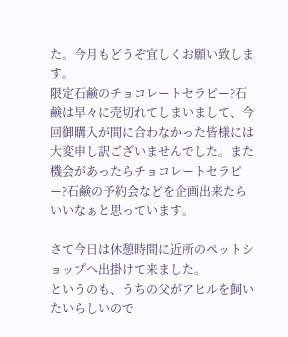た。今月もどうぞ宜しくお願い致します。
限定石鹸のチョコレートセラピー?石鹸は早々に売切れてしまいまして、今回御購入が間に合わなかった皆様には大変申し訳ございませんでした。また機会があったらチョコレートセラピー?石鹸の予約会などを企画出来たらいいなぁと思っています。

さて今日は休憩時間に近所のペットショップへ出掛けて来ました。
というのも、うちの父がアヒルを飼いたいらしいので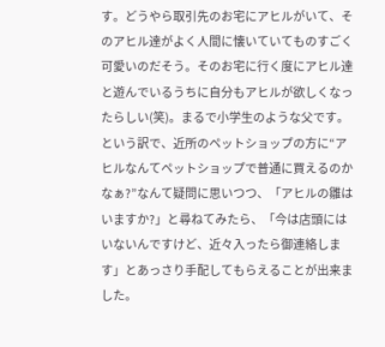す。どうやら取引先のお宅にアヒルがいて、そのアヒル達がよく人間に懐いていてものすごく可愛いのだそう。そのお宅に行く度にアヒル達と遊んでいるうちに自分もアヒルが欲しくなったらしい(笑)。まるで小学生のような父です。
という訳で、近所のペットショップの方に“アヒルなんてペットショップで普通に買えるのかなぁ?”なんて疑問に思いつつ、「アヒルの雛はいますか?」と尋ねてみたら、「今は店頭にはいないんですけど、近々入ったら御連絡します」とあっさり手配してもらえることが出来ました。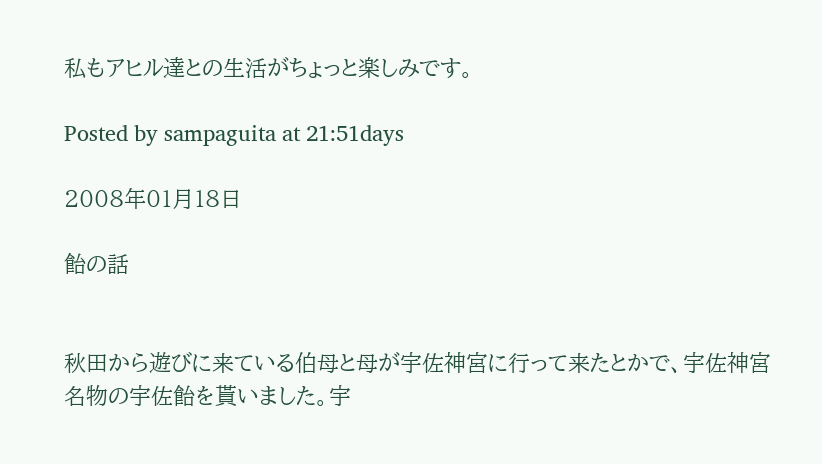私もアヒル達との生活がちょっと楽しみです。

Posted by sampaguita at 21:51days

2008年01月18日

飴の話


秋田から遊びに来ている伯母と母が宇佐神宮に行って来たとかで、宇佐神宮名物の宇佐飴を貰いました。宇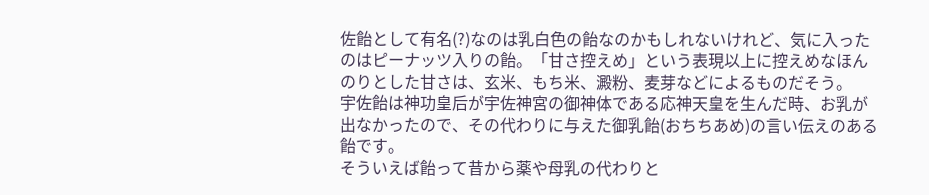佐飴として有名(?)なのは乳白色の飴なのかもしれないけれど、気に入ったのはピーナッツ入りの飴。「甘さ控えめ」という表現以上に控えめなほんのりとした甘さは、玄米、もち米、澱粉、麦芽などによるものだそう。
宇佐飴は神功皇后が宇佐神宮の御神体である応神天皇を生んだ時、お乳が出なかったので、その代わりに与えた御乳飴(おちちあめ)の言い伝えのある飴です。
そういえば飴って昔から薬や母乳の代わりと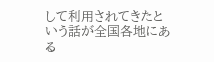して利用されてきたという話が全国各地にある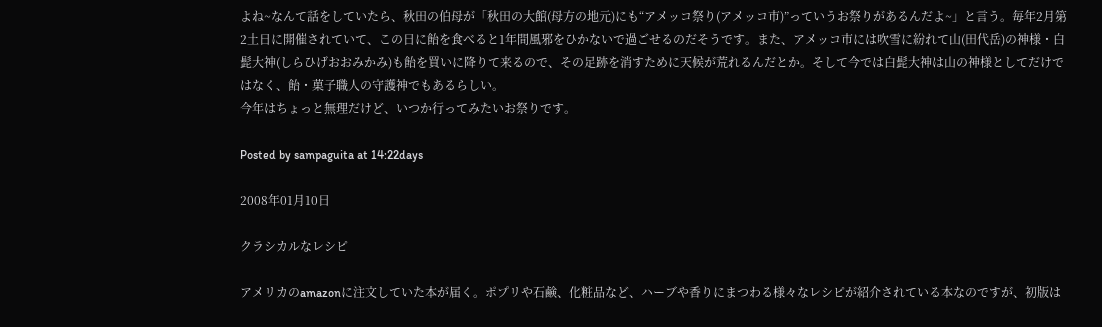よね~なんて話をしていたら、秋田の伯母が「秋田の大館(母方の地元)にも“アメッコ祭り(アメッコ市)”っていうお祭りがあるんだよ~」と言う。毎年2月第2土日に開催されていて、この日に飴を食べると1年間風邪をひかないで過ごせるのだそうです。また、アメッコ市には吹雪に紛れて山(田代岳)の神様・白髭大神(しらひげおおみかみ)も飴を買いに降りて来るので、その足跡を消すために天候が荒れるんだとか。そして今では白髭大神は山の神様としてだけではなく、飴・菓子職人の守護神でもあるらしい。
今年はちょっと無理だけど、いつか行ってみたいお祭りです。

Posted by sampaguita at 14:22days

2008年01月10日

クラシカルなレシピ

アメリカのamazonに注文していた本が届く。ポプリや石鹸、化粧品など、ハーブや香りにまつわる様々なレシピが紹介されている本なのですが、初版は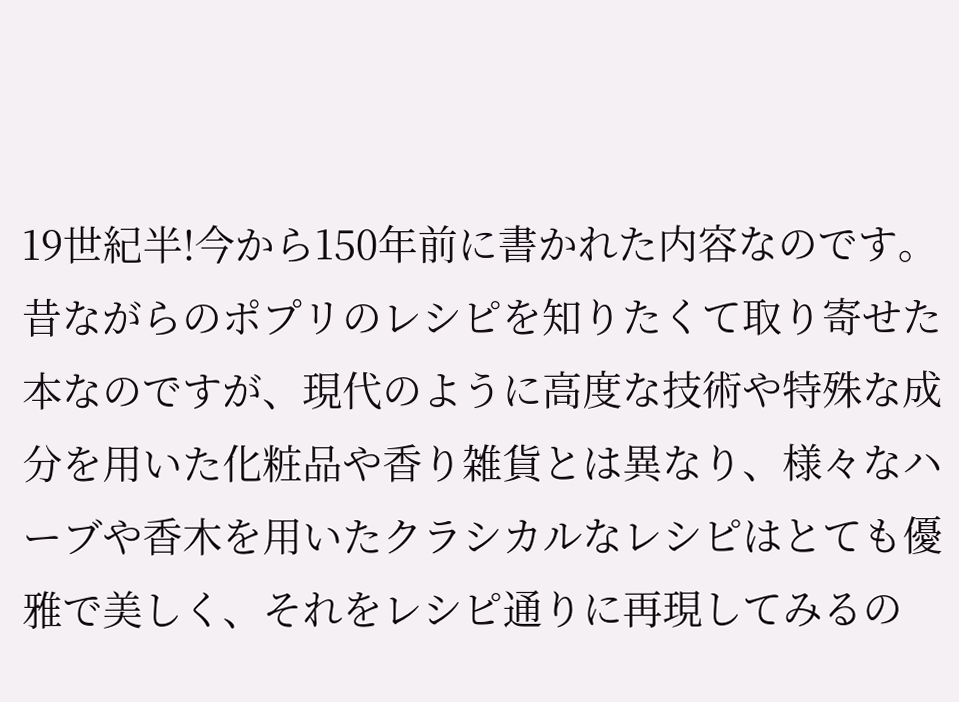19世紀半!今から150年前に書かれた内容なのです。
昔ながらのポプリのレシピを知りたくて取り寄せた本なのですが、現代のように高度な技術や特殊な成分を用いた化粧品や香り雑貨とは異なり、様々なハーブや香木を用いたクラシカルなレシピはとても優雅で美しく、それをレシピ通りに再現してみるの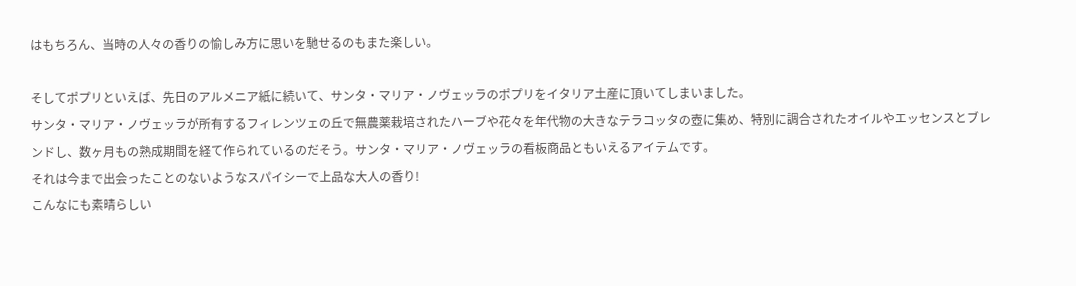はもちろん、当時の人々の香りの愉しみ方に思いを馳せるのもまた楽しい。

そしてポプリといえば、先日のアルメニア紙に続いて、サンタ・マリア・ノヴェッラのポプリをイタリア土産に頂いてしまいました。
サンタ・マリア・ノヴェッラが所有するフィレンツェの丘で無農薬栽培されたハーブや花々を年代物の大きなテラコッタの壺に集め、特別に調合されたオイルやエッセンスとブレンドし、数ヶ月もの熟成期間を経て作られているのだそう。サンタ・マリア・ノヴェッラの看板商品ともいえるアイテムです。
それは今まで出会ったことのないようなスパイシーで上品な大人の香り!
こんなにも素晴らしい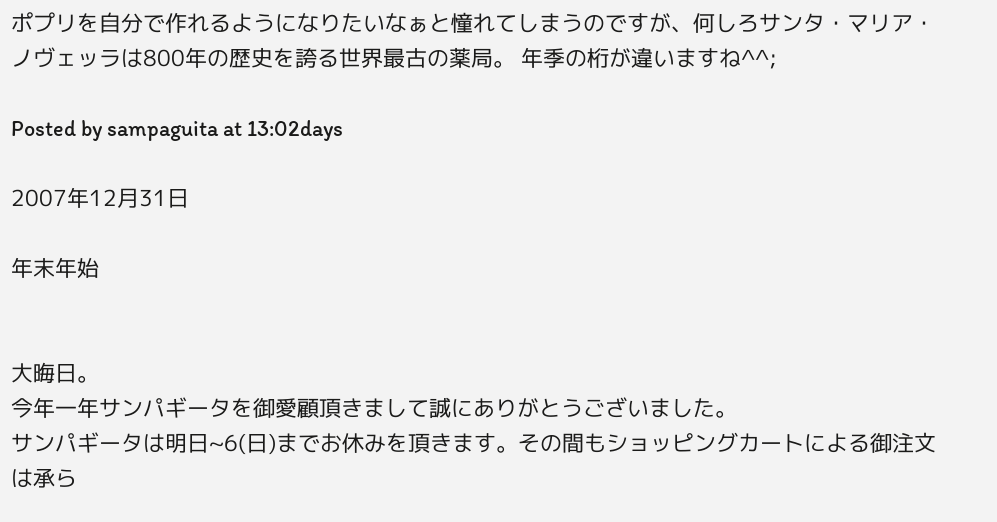ポプリを自分で作れるようになりたいなぁと憧れてしまうのですが、何しろサンタ・マリア・ノヴェッラは800年の歴史を誇る世界最古の薬局。 年季の桁が違いますね^^;

Posted by sampaguita at 13:02days

2007年12月31日

年末年始


大晦日。
今年一年サンパギータを御愛顧頂きまして誠にありがとうございました。
サンパギータは明日~6(日)までお休みを頂きます。その間もショッピングカートによる御注文は承ら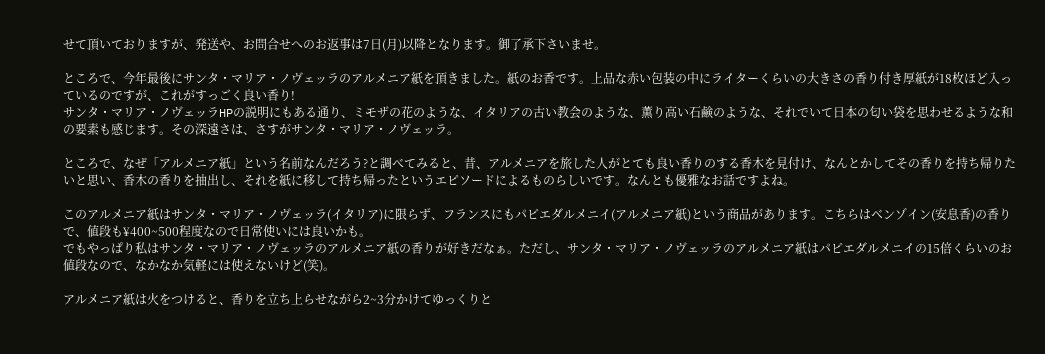せて頂いておりますが、発送や、お問合せへのお返事は7日(月)以降となります。御了承下さいませ。

ところで、今年最後にサンタ・マリア・ノヴェッラのアルメニア紙を頂きました。紙のお香です。上品な赤い包装の中にライターくらいの大きさの香り付き厚紙が18枚ほど入っているのですが、これがすっごく良い香り!
サンタ・マリア・ノヴェッラHPの説明にもある通り、ミモザの花のような、イタリアの古い教会のような、薫り高い石鹸のような、それでいて日本の匂い袋を思わせるような和の要素も感じます。その深遠さは、さすがサンタ・マリア・ノヴェッラ。

ところで、なぜ「アルメニア紙」という名前なんだろう?と調べてみると、昔、アルメニアを旅した人がとても良い香りのする香木を見付け、なんとかしてその香りを持ち帰りたいと思い、香木の香りを抽出し、それを紙に移して持ち帰ったというエピソードによるものらしいです。なんとも優雅なお話ですよね。

このアルメニア紙はサンタ・マリア・ノヴェッラ(イタリア)に限らず、フランスにもパピエダルメニイ(アルメニア紙)という商品があります。こちらはベンゾイン(安息香)の香りで、値段も¥400~500程度なので日常使いには良いかも。
でもやっぱり私はサンタ・マリア・ノヴェッラのアルメニア紙の香りが好きだなぁ。ただし、サンタ・マリア・ノヴェッラのアルメニア紙はパピエダルメニイの15倍くらいのお値段なので、なかなか気軽には使えないけど(笑)。

アルメニア紙は火をつけると、香りを立ち上らせながら2~3分かけてゆっくりと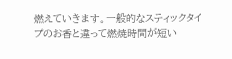燃えていきます。一般的なスティックタイプのお香と違って燃焼時間が短い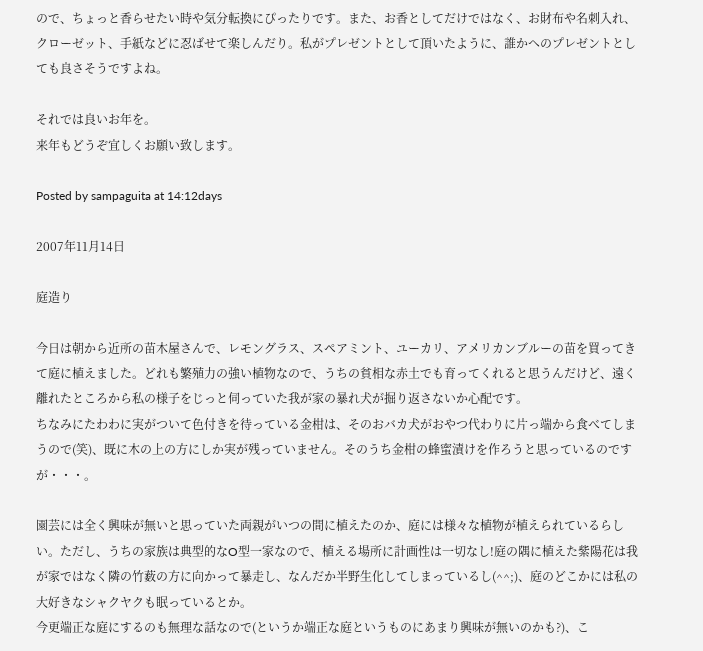ので、ちょっと香らせたい時や気分転換にぴったりです。また、お香としてだけではなく、お財布や名刺入れ、クローゼット、手紙などに忍ばせて楽しんだり。私がプレゼントとして頂いたように、誰かへのプレゼントとしても良さそうですよね。

それでは良いお年を。
来年もどうぞ宜しくお願い致します。

Posted by sampaguita at 14:12days

2007年11月14日

庭造り

今日は朝から近所の苗木屋さんで、レモングラス、スペアミント、ユーカリ、アメリカンブルーの苗を買ってきて庭に植えました。どれも繁殖力の強い植物なので、うちの貧相な赤土でも育ってくれると思うんだけど、遠く離れたところから私の様子をじっと伺っていた我が家の暴れ犬が掘り返さないか心配です。
ちなみにたわわに実がついて色付きを待っている金柑は、そのおバカ犬がおやつ代わりに片っ端から食べてしまうので(笑)、既に木の上の方にしか実が残っていません。そのうち金柑の蜂蜜漬けを作ろうと思っているのですが・・・。

園芸には全く興味が無いと思っていた両親がいつの間に植えたのか、庭には様々な植物が植えられているらしい。ただし、うちの家族は典型的なO型一家なので、植える場所に計画性は一切なし!庭の隅に植えた紫陽花は我が家ではなく隣の竹薮の方に向かって暴走し、なんだか半野生化してしまっているし(^^;)、庭のどこかには私の大好きなシャクヤクも眠っているとか。
今更端正な庭にするのも無理な話なので(というか端正な庭というものにあまり興味が無いのかも?)、こ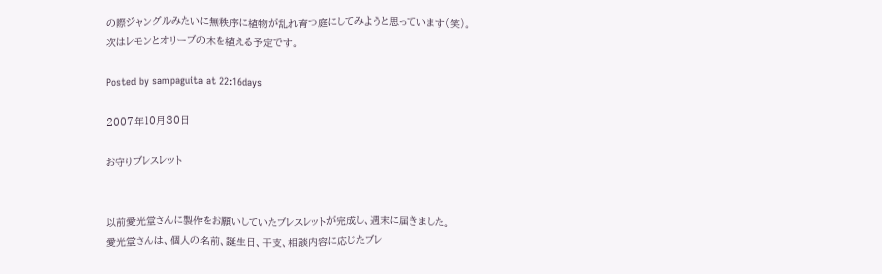の際ジャングルみたいに無秩序に植物が乱れ育つ庭にしてみようと思っています(笑)。
次はレモンとオリーブの木を植える予定です。

Posted by sampaguita at 22:16days

2007年10月30日

お守りブレスレット


以前愛光堂さんに製作をお願いしていたブレスレットが完成し、週末に届きました。
愛光堂さんは、個人の名前、誕生日、干支、相談内容に応じたブレ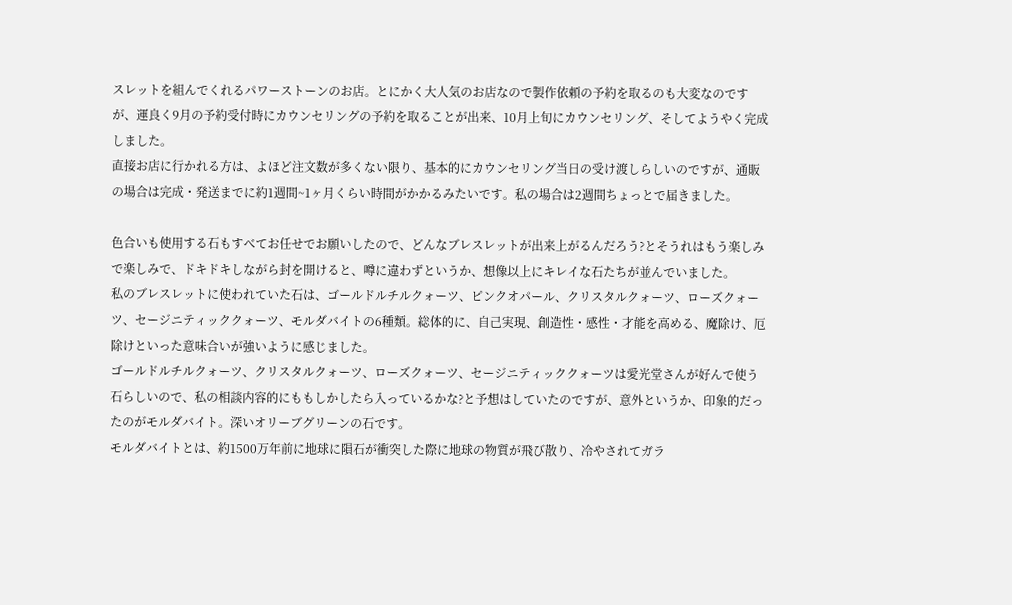スレットを組んでくれるパワーストーンのお店。とにかく大人気のお店なので製作依頼の予約を取るのも大変なのですが、運良く9月の予約受付時にカウンセリングの予約を取ることが出来、10月上旬にカウンセリング、そしてようやく完成しました。
直接お店に行かれる方は、よほど注文数が多くない限り、基本的にカウンセリング当日の受け渡しらしいのですが、通販の場合は完成・発送までに約1週間~1ヶ月くらい時間がかかるみたいです。私の場合は2週間ちょっとで届きました。

色合いも使用する石もすべてお任せでお願いしたので、どんなブレスレットが出来上がるんだろう?とそうれはもう楽しみで楽しみで、ドキドキしながら封を開けると、噂に違わずというか、想像以上にキレイな石たちが並んでいました。
私のブレスレットに使われていた石は、ゴールドルチルクォーツ、ピンクオパール、クリスタルクォーツ、ローズクォーツ、セージニティッククォーツ、モルダバイトの6種類。総体的に、自己実現、創造性・感性・才能を高める、魔除け、厄除けといった意味合いが強いように感じました。
ゴールドルチルクォーツ、クリスタルクォーツ、ローズクォーツ、セージニティッククォーツは愛光堂さんが好んで使う石らしいので、私の相談内容的にももしかしたら入っているかな?と予想はしていたのですが、意外というか、印象的だったのがモルダバイト。深いオリーブグリーンの石です。
モルダバイトとは、約1500万年前に地球に隕石が衝突した際に地球の物質が飛び散り、冷やされてガラ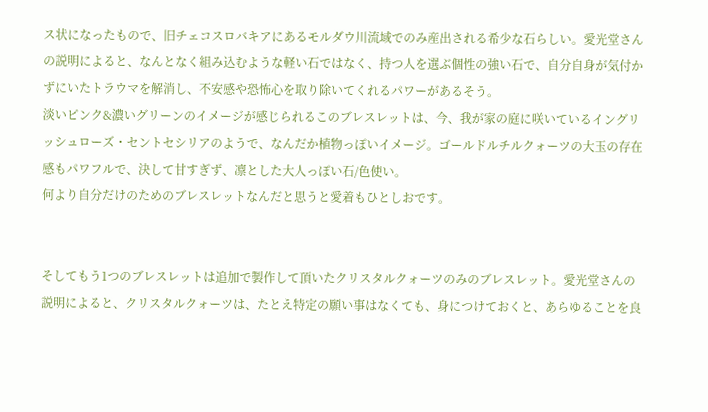ス状になったもので、旧チェコスロバキアにあるモルダウ川流域でのみ産出される希少な石らしい。愛光堂さんの説明によると、なんとなく組み込むような軽い石ではなく、持つ人を選ぶ個性の強い石で、自分自身が気付かずにいたトラウマを解消し、不安感や恐怖心を取り除いてくれるパワーがあるそう。
淡いピンク&濃いグリーンのイメージが感じられるこのブレスレットは、今、我が家の庭に咲いているイングリッシュローズ・セントセシリアのようで、なんだか植物っぽいイメージ。ゴールドルチルクォーツの大玉の存在感もパワフルで、決して甘すぎず、凛とした大人っぽい石/色使い。
何より自分だけのためのブレスレットなんだと思うと愛着もひとしおです。


そしてもう1つのブレスレットは追加で製作して頂いたクリスタルクォーツのみのブレスレット。愛光堂さんの説明によると、クリスタルクォーツは、たとえ特定の願い事はなくても、身につけておくと、あらゆることを良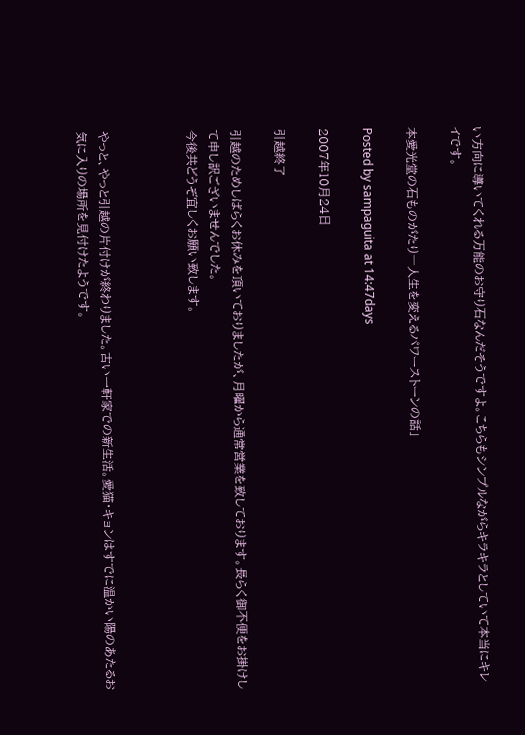い方向に導いてくれる万能のお守り石なんだそうですよ。こちらもシンプルながらキラキラとしていて本当にキレイです。

本愛光堂の石ものがたり―人生を変えるパワーストーンの話」

Posted by sampaguita at 14:47days

2007年10月24日

引越終了

引越のためしばらくお休みを頂いておりましたが、月曜から通常営業を致しております。長らく御不便をお掛けして申し訳ございませんでした。
今後共どうぞ宜しくお願い致します。



やっと、やっと引越の片付けが終わりました。古い一軒家での新生活。愛猫・キョンはすでに温かい陽のあたるお気に入りの場所を見付けたようです。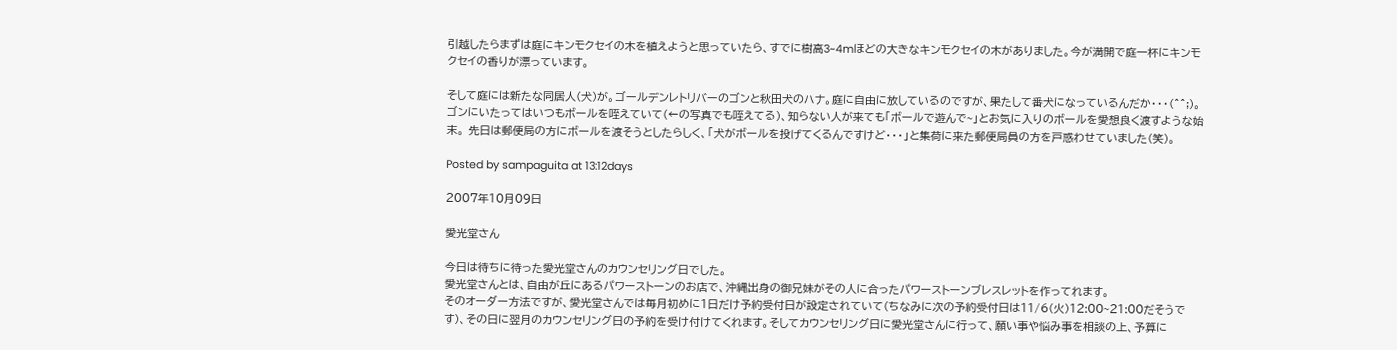引越したらまずは庭にキンモクセイの木を植えようと思っていたら、すでに樹高3~4mほどの大きなキンモクセイの木がありました。今が満開で庭一杯にキンモクセイの香りが漂っています。

そして庭には新たな同居人(犬)が。ゴールデンレトリバーのゴンと秋田犬のハナ。庭に自由に放しているのですが、果たして番犬になっているんだか・・・(^^;)。
ゴンにいたってはいつもボールを咥えていて(←の写真でも咥えてる)、知らない人が来ても「ボールで遊んで~」とお気に入りのボールを愛想良く渡すような始末。 先日は郵便局の方にボールを渡そうとしたらしく、「犬がボールを投げてくるんですけど・・・」と集荷に来た郵便局員の方を戸惑わせていました(笑)。

Posted by sampaguita at 13:12days

2007年10月09日

愛光堂さん

今日は待ちに待った愛光堂さんのカウンセリング日でした。
愛光堂さんとは、自由が丘にあるパワーストーンのお店で、沖縄出身の御兄妹がその人に合ったパワーストーンブレスレットを作ってれます。
そのオーダー方法ですが、愛光堂さんでは毎月初めに1日だけ予約受付日が設定されていて(ちなみに次の予約受付日は11/6(火)12:00~21:00だそうです)、その日に翌月のカウンセリング日の予約を受け付けてくれます。そしてカウンセリング日に愛光堂さんに行って、願い事や悩み事を相談の上、予算に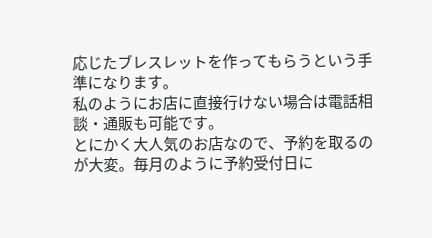応じたブレスレットを作ってもらうという手準になります。
私のようにお店に直接行けない場合は電話相談・通販も可能です。
とにかく大人気のお店なので、予約を取るのが大変。毎月のように予約受付日に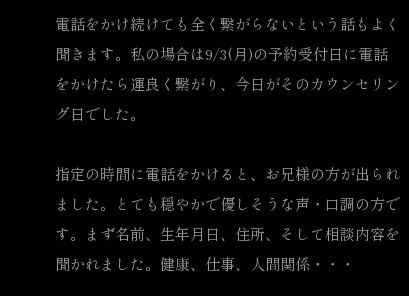電話をかけ続けても全く繋がらないという話もよく聞きます。私の場合は9/3(月)の予約受付日に電話をかけたら運良く繋がり、今日がそのカウンセリング日でした。

指定の時間に電話をかけると、お兄様の方が出られました。とても穏やかで優しそうな声・口調の方です。まず名前、生年月日、住所、そして相談内容を聞かれました。健康、仕事、人間関係・・・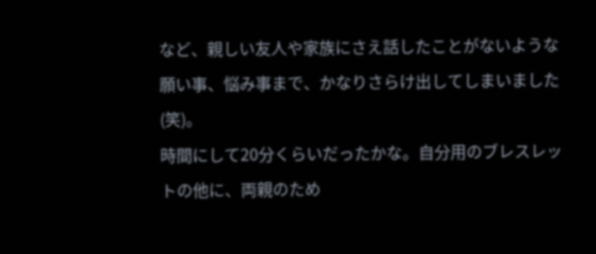など、親しい友人や家族にさえ話したことがないような願い事、悩み事まで、かなりさらけ出してしまいました(笑)。
時間にして20分くらいだったかな。自分用のブレスレットの他に、両親のため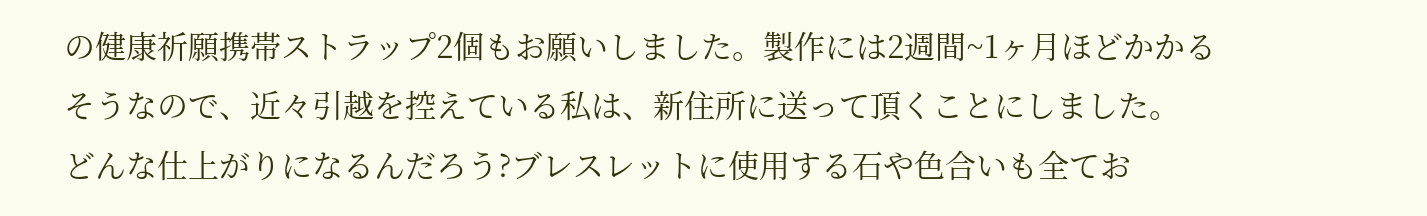の健康祈願携帯ストラップ2個もお願いしました。製作には2週間~1ヶ月ほどかかるそうなので、近々引越を控えている私は、新住所に送って頂くことにしました。
どんな仕上がりになるんだろう?ブレスレットに使用する石や色合いも全てお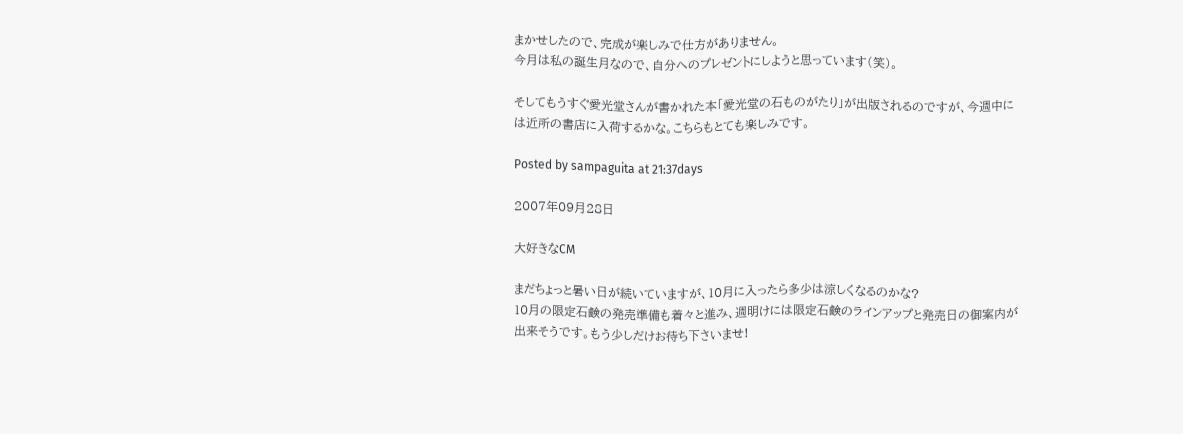まかせしたので、完成が楽しみで仕方がありません。
今月は私の誕生月なので、自分へのプレゼントにしようと思っています(笑)。

そしてもうすぐ愛光堂さんが書かれた本「愛光堂の石ものがたり」が出版されるのですが、今週中には近所の書店に入荷するかな。こちらもとても楽しみです。

Posted by sampaguita at 21:37days

2007年09月28日

大好きなCM

まだちょっと暑い日が続いていますが、10月に入ったら多少は涼しくなるのかな?
10月の限定石鹸の発売準備も着々と進み、週明けには限定石鹸のラインアップと発売日の御案内が出来そうです。もう少しだけお待ち下さいませ!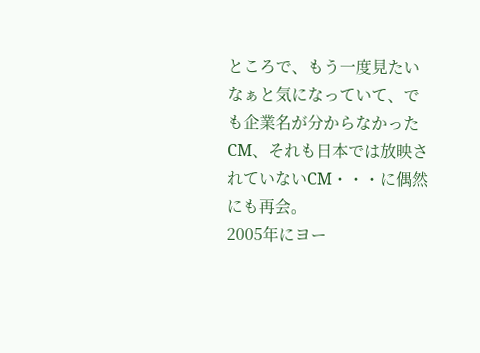ところで、もう一度見たいなぁと気になっていて、でも企業名が分からなかったCM、それも日本では放映されていないCM・・・に偶然にも再会。
2005年にヨー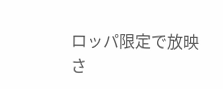ロッパ限定で放映さ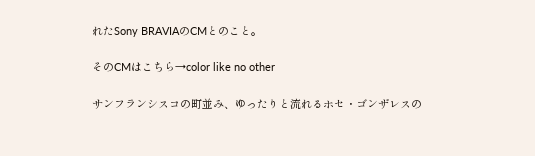れたSony BRAVIAのCMとのこと。

そのCMはこちら→color like no other

サンフランシスコの町並み、ゆったりと流れるホセ・ゴンザレスの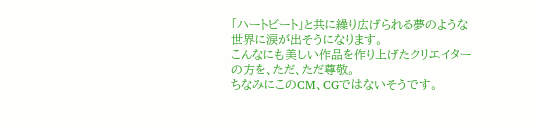「ハートビート」と共に繰り広げられる夢のような世界に涙が出そうになります。
こんなにも美しい作品を作り上げたクリエイターの方を、ただ、ただ尊敬。
ちなみにこのCM、CGではないそうです。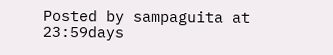Posted by sampaguita at 23:59days